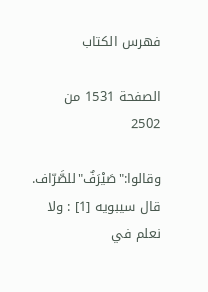فهرس الكتاب

الصفحة 1531 من 2502

وقالوا:"صَيْرَفٌ"للصَّرّاف. قال سيبويه [1] : ولا نعلم في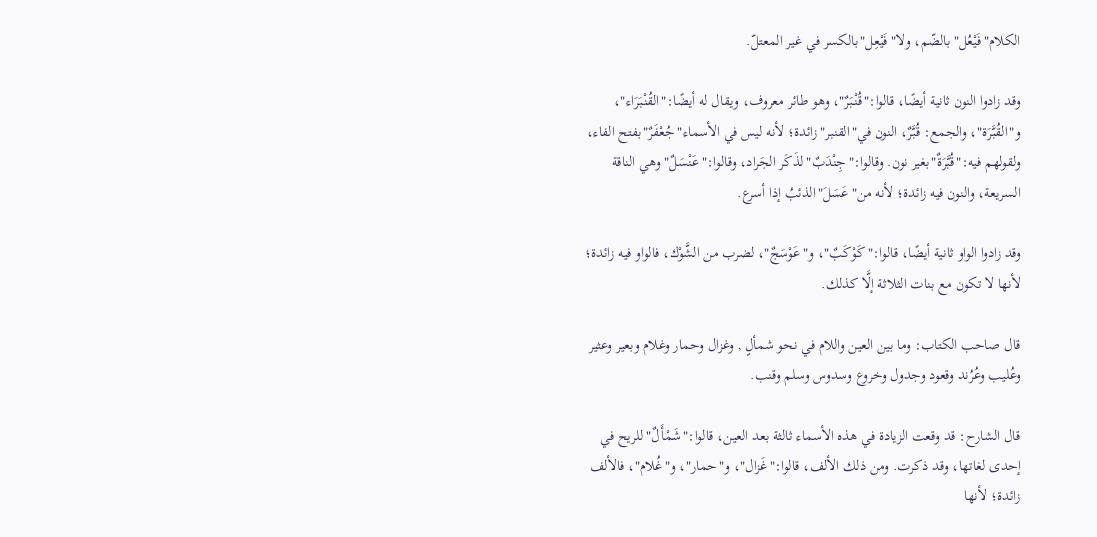الكلام"فَيْعُل"بالضّم، ولا"فَيْعِل"بالكسر في غير المعتلّ.

وقد زادوا النون ثانية أيضًا، قالوا:"قُنْبَرٌ"، وهو طائر معروف، ويقال له أيضًا:"القُنْبَرَاء"، و"القُبَّرَة"، والجمع: قُبَّرٌ، النون في"القنبر"زائدة؛ لأنه ليس في الأسماء"جُعْفَرٌ"بفتح الفاء، ولقولهم فيه:"قُبَّرَةٌ"بغير نون. وقالوا:"جِنْدَبٌ"لذَكَر الجَراد، وقالوا:"عَنْسَلٌ"وهي الناقة السريعة، والنون فيه زائدة؛ لأنه من"عَسَلَ"الذئبُ إذا أسرع.

وقد زادوا الواو ثانية أيضًا، قالوا:"كَوْكَبٌ"، و"عَوْسَجٌ"، لضرب من الشَّوْك، فالواو فيه زائدة؛ لأنها لا تكون مع بنات الثلاثة إلَّا كذلك.

قال صاحب الكتاب: وما بين العين واللام في نحو شمألٍ , وغزال وحمار وغلام وبعير وعثير وعُليب وعُرُند وقعود وجدول وخروع وسدوس وسلم وقنب.

قال الشارح: قد وقعت الزيادة في هذه الأسماء ثالثة بعد العين، قالوا:"شَمْأَلٌ"للريح في إحدى لغاتها، وقد ذكرت. ومن ذلك الألف، قالوا:"غَزال"، و"حمار"، و"غُلام"، فالألف زائدة؛ لأنها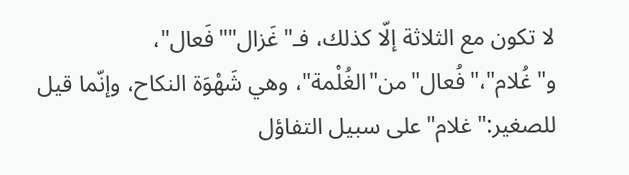لا تكون مع الثلاثة إلّا كذلك، فـ"غَزال""فَعال"، و"غُلام"،"فُعال"من"الغُلْمة"، وهي شَهْوَة النكاح، وإنّما قيل للصغير:"غلام"على سبيل التفاؤل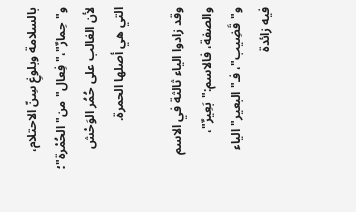بالسلامة وبلوغِ سِنّ الاحتلام، و"حِمارٌ"،"فِعال"من"الحُمْرة"؛ لأن الغالب على حُمُر الوَحْش التي هي أصلها الحمرة.

وقد زادوا الياء ثالثة في الاسم والصفة، فالاسم:"بَعِيرٌ"، و"قَضِيب"، فـ"البعير"الياء فيه زائدة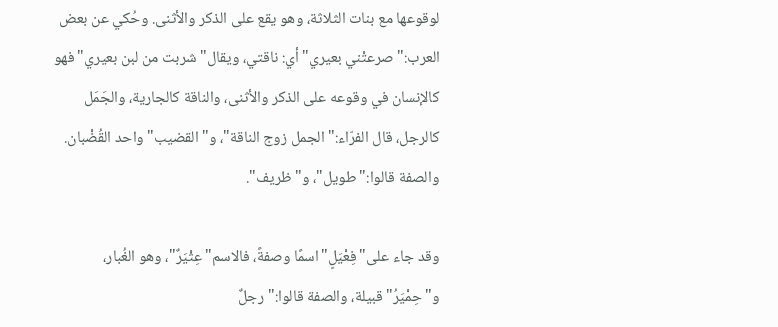لوقوعها مع بنات الثلاثة، وهو يقع على الذكر والأثنى. وحُكي عن بعض العرب:"صرعتْني بعيري"أي: ناقتي، ويقال"شربت من لبن بعيري"فهو كالإنسان في وقوعه على الذكر والأثنى، والناقة كالجارية، والجَمَل كالرجل، قال الفرّاء:"الجمل زوج الناقة"، و"القضيب"واحد القُضْبان. والصفة قالوا:"طويل"، و"ظريف".

وقد جاء على"فِعْيَلٍ"اسمًا وصفةً، فالاسم"عِثْيَرٌ"، وهو الغُبار، و"حِمْيَرُ"قبيلة، والصفة قالوا:"رجلٌ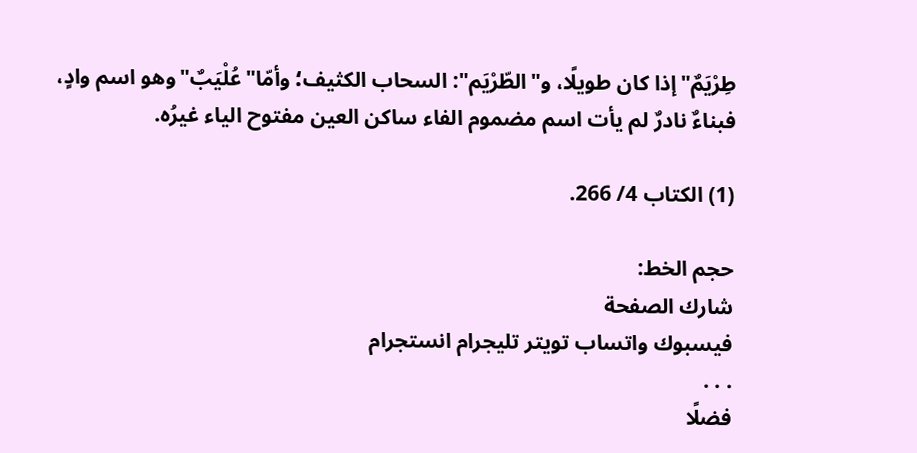طِرْيَمٌ"إذا كان طويلًا، و"الطّرْيَم": السحاب الكثيف؛ وأمّا"عُلْيَبٌ"وهو اسم وادٍ، فبناءٌ نادرٌ لم يأت اسم مضموم الفاء ساكن العين مفتوح الياء غيرُه.

(1) الكتاب 4/ 266.

حجم الخط:
شارك الصفحة
فيسبوك واتساب تويتر تليجرام انستجرام
. . .
فضلًا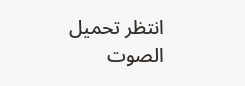انتظر تحميل الصوت